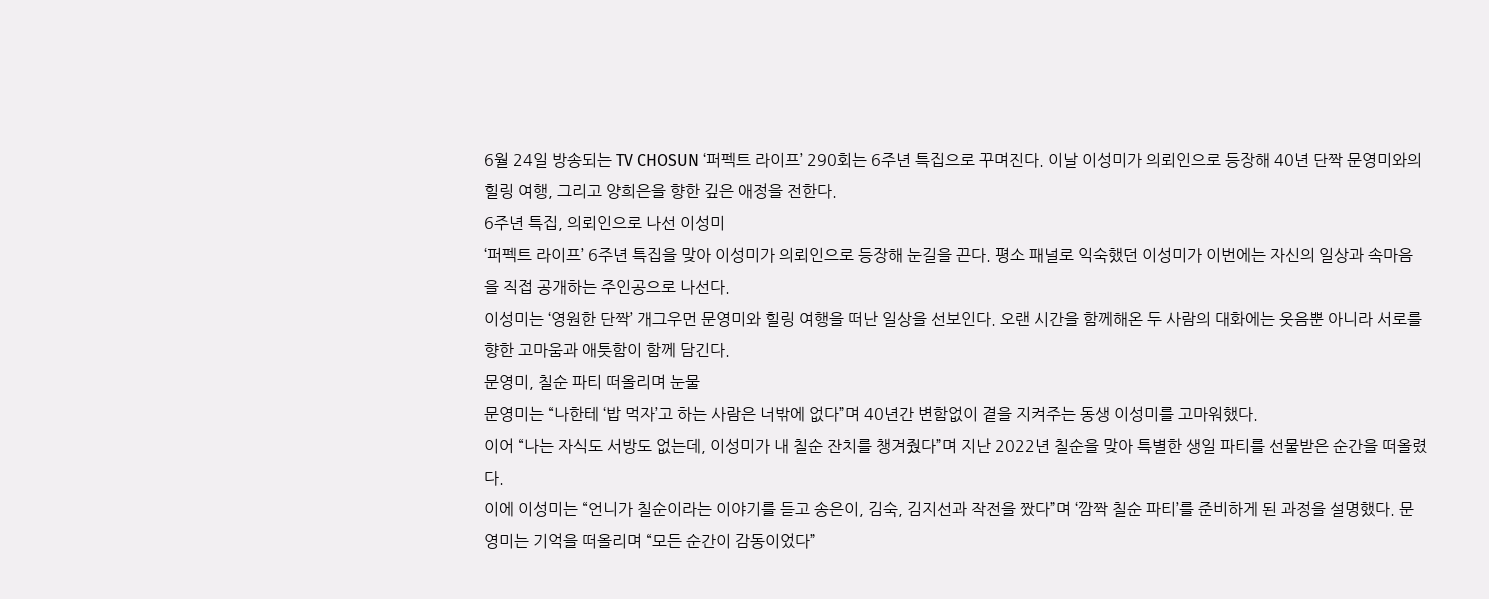6월 24일 방송되는 TV CHOSUN ‘퍼펙트 라이프’ 290회는 6주년 특집으로 꾸며진다. 이날 이성미가 의뢰인으로 등장해 40년 단짝 문영미와의 힐링 여행, 그리고 양희은을 향한 깊은 애정을 전한다.
6주년 특집, 의뢰인으로 나선 이성미
‘퍼펙트 라이프’ 6주년 특집을 맞아 이성미가 의뢰인으로 등장해 눈길을 끈다. 평소 패널로 익숙했던 이성미가 이번에는 자신의 일상과 속마음을 직접 공개하는 주인공으로 나선다.
이성미는 ‘영원한 단짝’ 개그우먼 문영미와 힐링 여행을 떠난 일상을 선보인다. 오랜 시간을 함께해온 두 사람의 대화에는 웃음뿐 아니라 서로를 향한 고마움과 애틋함이 함께 담긴다.
문영미, 칠순 파티 떠올리며 눈물
문영미는 “나한테 ‘밥 먹자’고 하는 사람은 너밖에 없다”며 40년간 변함없이 곁을 지켜주는 동생 이성미를 고마워했다.
이어 “나는 자식도 서방도 없는데, 이성미가 내 칠순 잔치를 챙겨줬다”며 지난 2022년 칠순을 맞아 특별한 생일 파티를 선물받은 순간을 떠올렸다.
이에 이성미는 “언니가 칠순이라는 이야기를 듣고 송은이, 김숙, 김지선과 작전을 짰다”며 ‘깜짝 칠순 파티’를 준비하게 된 과정을 설명했다. 문영미는 기억을 떠올리며 “모든 순간이 감동이었다”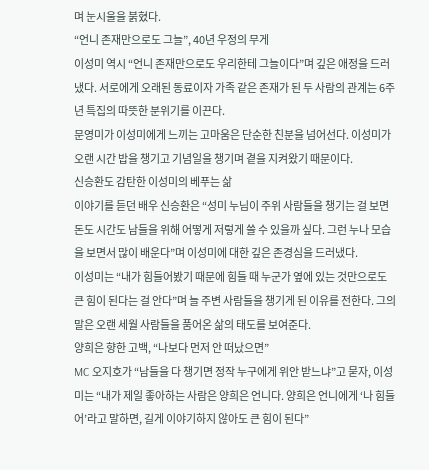며 눈시울을 붉혔다.
“언니 존재만으로도 그늘”, 40년 우정의 무게
이성미 역시 “언니 존재만으로도 우리한테 그늘이다”며 깊은 애정을 드러냈다. 서로에게 오래된 동료이자 가족 같은 존재가 된 두 사람의 관계는 6주년 특집의 따뜻한 분위기를 이끈다.
문영미가 이성미에게 느끼는 고마움은 단순한 친분을 넘어선다. 이성미가 오랜 시간 밥을 챙기고 기념일을 챙기며 곁을 지켜왔기 때문이다.
신승환도 감탄한 이성미의 베푸는 삶
이야기를 듣던 배우 신승환은 “성미 누님이 주위 사람들을 챙기는 걸 보면 돈도 시간도 남들을 위해 어떻게 저렇게 쓸 수 있을까 싶다. 그런 누나 모습을 보면서 많이 배운다”며 이성미에 대한 깊은 존경심을 드러냈다.
이성미는 “내가 힘들어봤기 때문에 힘들 때 누군가 옆에 있는 것만으로도 큰 힘이 된다는 걸 안다”며 늘 주변 사람들을 챙기게 된 이유를 전한다. 그의 말은 오랜 세월 사람들을 품어온 삶의 태도를 보여준다.
양희은 향한 고백, “나보다 먼저 안 떠났으면”
MC 오지호가 “남들을 다 챙기면 정작 누구에게 위안 받느냐”고 묻자, 이성미는 “내가 제일 좋아하는 사람은 양희은 언니다. 양희은 언니에게 ‘나 힘들어’라고 말하면, 길게 이야기하지 않아도 큰 힘이 된다”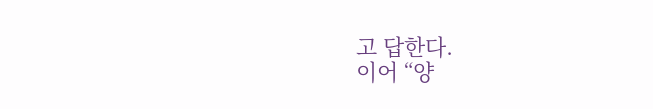고 답한다.
이어 “양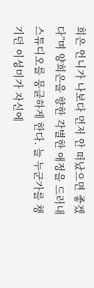희은 언니가 나보다 먼저 안 떠났으면 좋겠다”며 양희은을 향한 각별한 애정을 드러내 스튜디오를 뭉클하게 한다. 늘 누군가를 챙기던 이성미가 자신에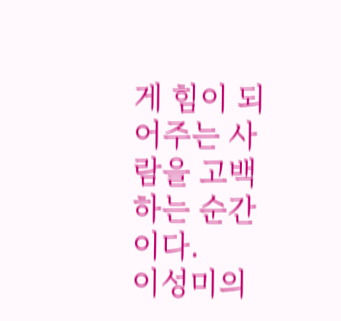게 힘이 되어주는 사람을 고백하는 순간이다.
이성미의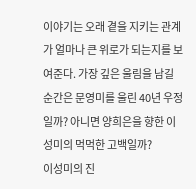이야기는 오래 곁을 지키는 관계가 얼마나 큰 위로가 되는지를 보여준다. 가장 깊은 울림을 남길 순간은 문영미를 울린 40년 우정일까? 아니면 양희은을 향한 이성미의 먹먹한 고백일까?
이성미의 진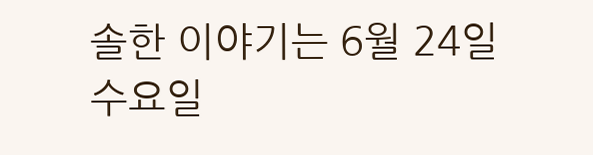솔한 이야기는 6월 24일 수요일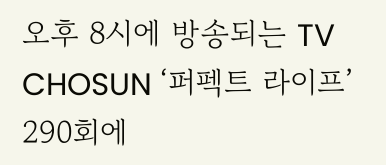오후 8시에 방송되는 TV CHOSUN ‘퍼펙트 라이프’ 290회에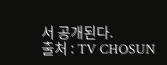서 공개된다.
출처 : TV CHOSUN